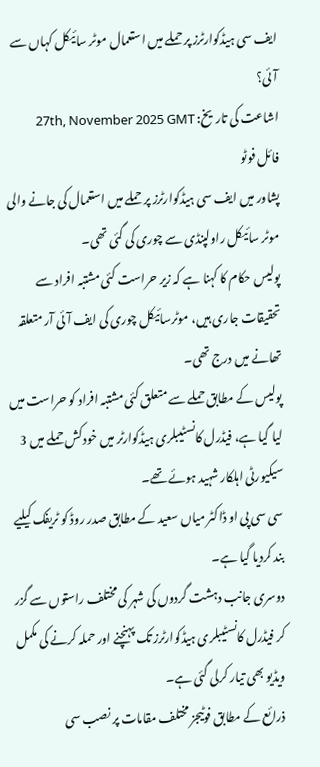ایف سی ہیڈکوارٹرز پر حملے میں استعمال موٹر سائیکل کہاں سے آئی؟
اشاعت کی تاریخ: 27th, November 2025 GMT
فائل فوٹو
پشاور میں ایف سی ہیڈکوارٹرز پر حملے میں استعمال کی جانے والی موٹر سائیکل راولپنڈی سے چوری کی گئی تھی۔
پولیس حکام کا کہنا ہے کہ زیر حراست کئی مشتبہ افراد سے تحقیقات جاری ہیں، موٹرسائیکل چوری کی ایف آئی آر متعلقہ تھانے میں درج تھی۔
پولیس کے مطابق حملے سے متعلق کئی مشتبہ افراد کو حراست میں لیا گیا ہے، فیڈرل کانسٹیبلری ہیڈکوارٹر میں خودکش حملے میں 3 سیکیورٹی اہلکار شہید ہوئے تھے۔
سی سی پی او ڈاکٹر میاں سعید کے مطابق صدر روڈ کو ٹریفک کیلیے بند کردیا گیا ہے۔
دوسری جانب دہشت گردوں کی شہر کی مختلف راستوں سے گزر کر فیڈرل کانسٹیبلری ہیڈکوارٹرز تک پہنچنے اور حملہ کرنے کی مکمل ویڈیو بھی تیار کرلی گئی ہے۔
ذرائع کے مطابق فوٹیجز مختلف مقامات پر نصب سی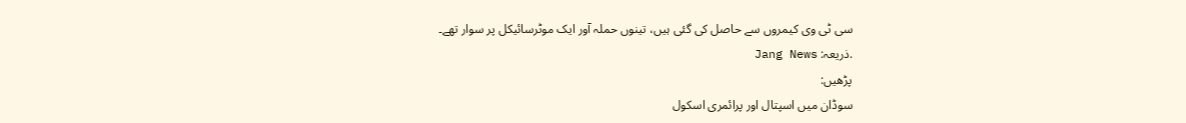سی ٹی وی کیمروں سے حاصل کی گئی ہیں، تینوں حملہ آور ایک موٹرسائیکل پر سوار تھے۔
.ذریعہ: Jang News
پڑھیں:
سوڈان میں اسپتال اور پرائمری اسکول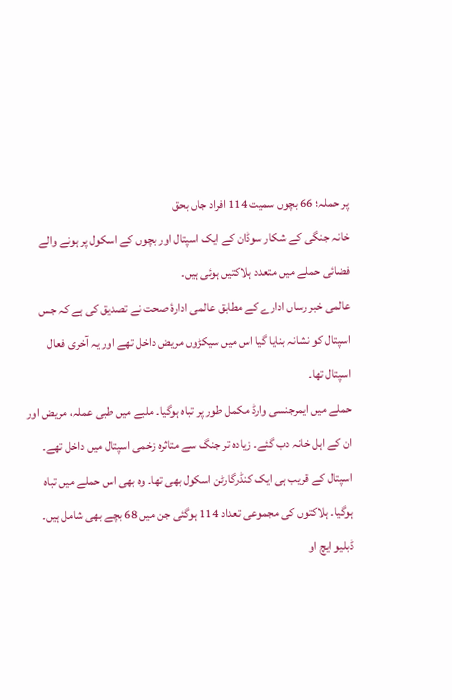پر حملہ؛ 66 بچوں سمیت 114 افراد جاں بحق
خانہ جنگی کے شکار سوڈان کے ایک اسپتال اور بچوں کے اسکول پر ہونے والے فضائی حملے میں متعدد ہلاکتیں ہوئی ہیں۔
عالمی خبر رساں ادارے کے مطابق عالمی ادارۂ صحت نے تصدیق کی ہے کہ جس اسپتال کو نشانہ بنایا گیا اس میں سیکڑوں مریض داخل تھے اور یہ آخری فعال اسپتال تھا۔
حملے میں ایمرجنسی وارڈ مکمل طور پر تباہ ہوگیا۔ ملبے میں طبی عملہ، مریض اور ان کے اہل خانہ دب گئے۔ زیادہ تر جنگ سے متاثرہ زخمی اسپتال میں داخل تھے۔
اسپتال کے قریب ہی ایک کنڈرگارٹن اسکول بھی تھا۔ وہ بھی اس حملے میں تباہ ہوگیا۔ ہلاکتوں کی مجموعی تعداد 114 ہوگئی جن میں 68 بچے بھی شامل ہیں۔
ڈبلیو ایچ او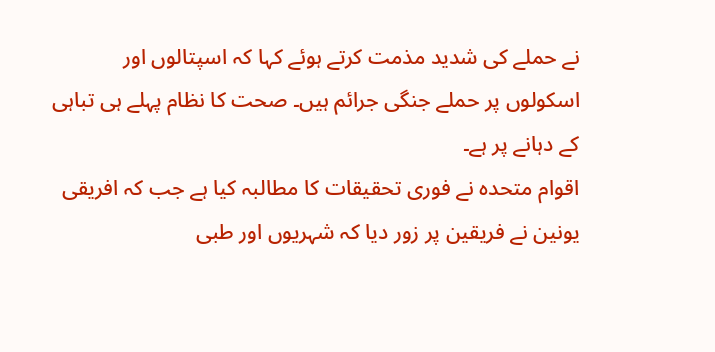نے حملے کی شدید مذمت کرتے ہوئے کہا کہ اسپتالوں اور اسکولوں پر حملے جنگی جرائم ہیں۔ صحت کا نظام پہلے ہی تباہی کے دہانے پر ہے۔
اقوام متحدہ نے فوری تحقیقات کا مطالبہ کیا ہے جب کہ افریقی یونین نے فریقین پر زور دیا کہ شہریوں اور طبی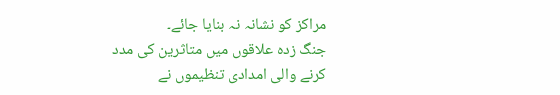مراکز کو نشانہ نہ بنایا جائے۔
جنگ زدہ علاقوں میں متاثرین کی مدد کرنے والی امدادی تنظیموں نے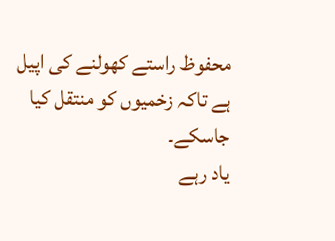محفوظ راستے کھولنے کی اپیل ہے تاکہ زخمیوں کو منتقل کیا جاسکے۔
یاد رہے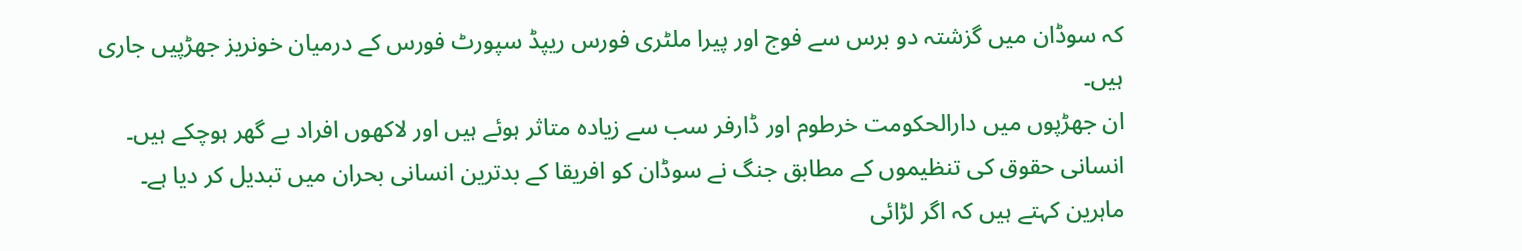کہ سوڈان میں گزشتہ دو برس سے فوج اور پیرا ملٹری فورس ریپڈ سپورٹ فورس کے درمیان خونریز جھڑپیں جاری ہیں۔
ان جھڑپوں میں دارالحکومت خرطوم اور ڈارفر سب سے زیادہ متاثر ہوئے ہیں اور لاکھوں افراد بے گھر ہوچکے ہیں۔
انسانی حقوق کی تنظیموں کے مطابق جنگ نے سوڈان کو افریقا کے بدترین انسانی بحران میں تبدیل کر دیا ہے۔
ماہرین کہتے ہیں کہ اگر لڑائی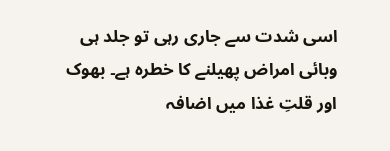اسی شدت سے جاری رہی تو جلد ہی وبائی امراض پھیلنے کا خطرہ ہے۔ بھوک اور قلتِ غذا میں اضافہ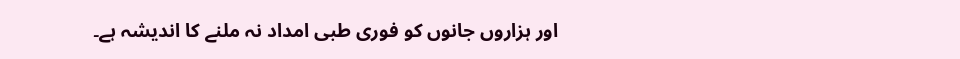اور ہزاروں جانوں کو فوری طبی امداد نہ ملنے کا اندیشہ ہے۔